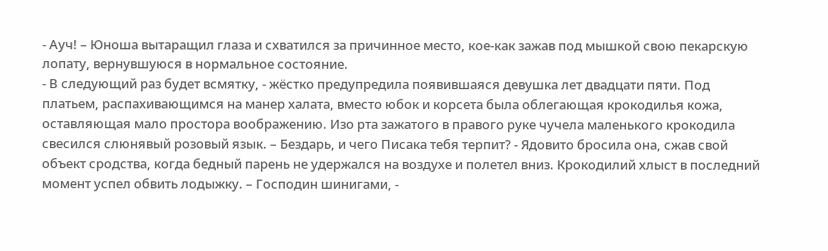- Ауч! – Юноша вытаращил глаза и схватился за причинное место, кое-как зажав под мышкой свою пекарскую лопату, вернувшуюся в нормальное состояние.
- В следующий раз будет всмятку, - жёстко предупредила появившаяся девушка лет двадцати пяти. Под платьем, распахивающимся на манер халата, вместо юбок и корсета была облегающая крокодилья кожа, оставляющая мало простора воображению. Изо рта зажатого в правого руке чучела маленького крокодила свесился слюнявый розовый язык. – Бездарь, и чего Писака тебя терпит? - Ядовито бросила она, сжав свой объект сродства, когда бедный парень не удержался на воздухе и полетел вниз. Крокодилий хлыст в последний момент успел обвить лодыжку. – Господин шинигами, -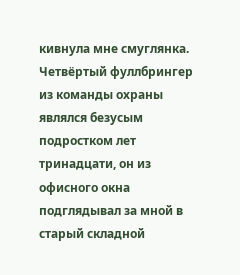кивнула мне смуглянка.
Четвёртый фуллбрингер из команды охраны являлся безусым подростком лет тринадцати, он из офисного окна подглядывал за мной в старый складной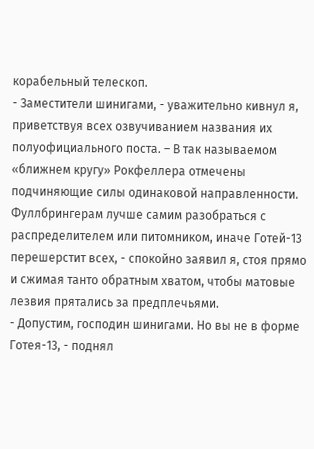корабельный телескоп.
- Заместители шинигами, - уважительно кивнул я, приветствуя всех озвучиванием названия их полуофициального поста. – В так называемом «ближнем кругу» Рокфеллера отмечены подчиняющие силы одинаковой направленности. Фуллбрингерам лучше самим разобраться с распределителем или питомником, иначе Готей-13 перешерстит всех, - спокойно заявил я, стоя прямо и сжимая танто обратным хватом, чтобы матовые лезвия прятались за предплечьями.
- Допустим, господин шинигами. Но вы не в форме Готея-13, - поднял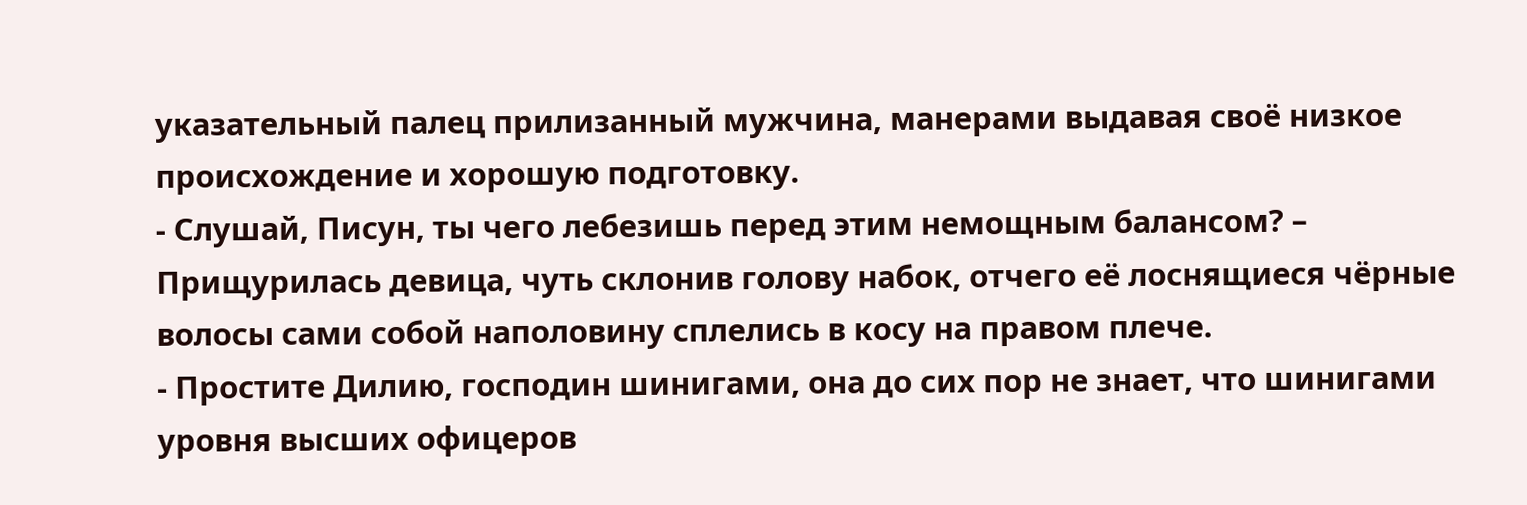указательный палец прилизанный мужчина, манерами выдавая своё низкое происхождение и хорошую подготовку.
- Слушай, Писун, ты чего лебезишь перед этим немощным балансом? – Прищурилась девица, чуть склонив голову набок, отчего её лоснящиеся чёрные волосы сами собой наполовину сплелись в косу на правом плече.
- Простите Дилию, господин шинигами, она до сих пор не знает, что шинигами уровня высших офицеров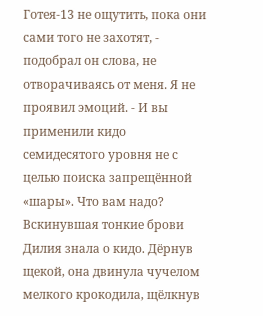Готея-13 не ощутить, пока они сами того не захотят, - подобрал он слова, не отворачиваясь от меня. Я не проявил эмоций. - И вы применили кидо семидесятого уровня не с целью поиска запрещённой «шары». Что вам надо?
Вскинувшая тонкие брови Дилия знала о кидо. Дёрнув щекой, она двинула чучелом мелкого крокодила, щёлкнув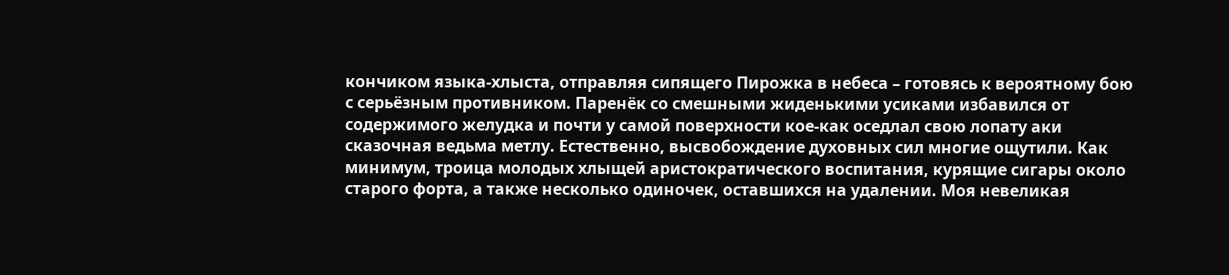кончиком языка-хлыста, отправляя сипящего Пирожка в небеса – готовясь к вероятному бою с серьёзным противником. Паренёк со смешными жиденькими усиками избавился от содержимого желудка и почти у самой поверхности кое-как оседлал свою лопату аки сказочная ведьма метлу. Естественно, высвобождение духовных сил многие ощутили. Как минимум, троица молодых хлыщей аристократического воспитания, курящие сигары около старого форта, а также несколько одиночек, оставшихся на удалении. Моя невеликая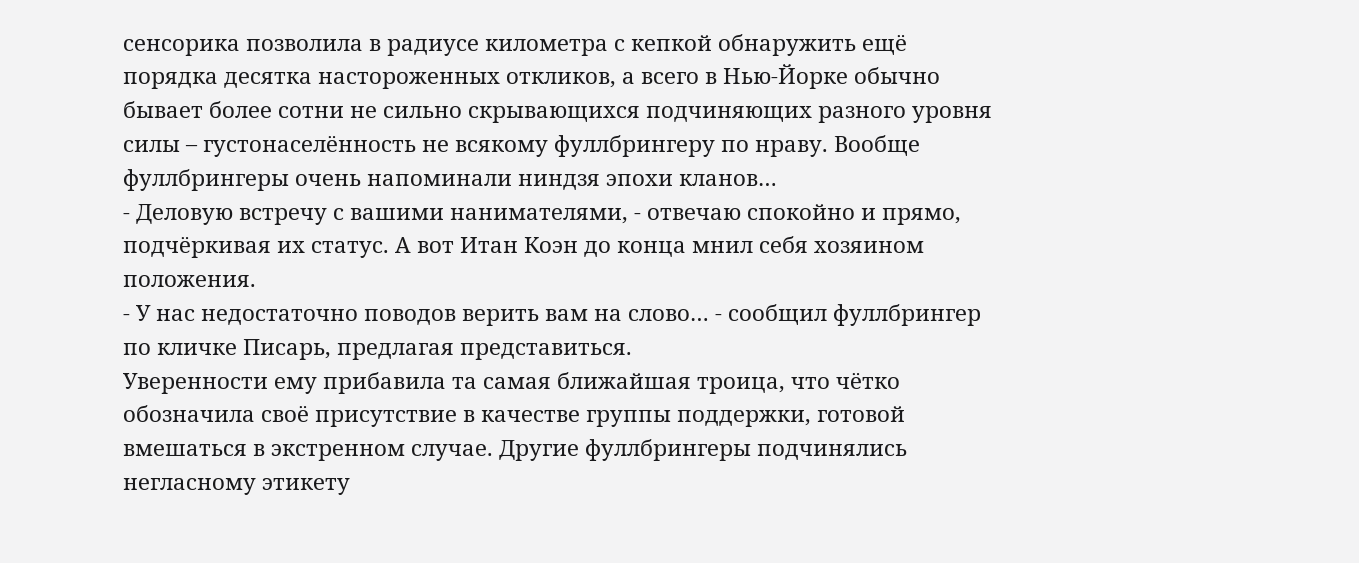сенсорика позволила в радиусе километра с кепкой обнаружить ещё порядка десятка настороженных откликов, а всего в Нью-Йорке обычно бывает более сотни не сильно скрывающихся подчиняющих разного уровня силы – густонаселённость не всякому фуллбрингеру по нраву. Вообще фуллбрингеры очень напоминали ниндзя эпохи кланов…
- Деловую встречу с вашими нанимателями, - отвечаю спокойно и прямо, подчёркивая их статус. А вот Итан Коэн до конца мнил себя хозяином положения.
- У нас недостаточно поводов верить вам на слово… - сообщил фуллбрингер по кличке Писарь, предлагая представиться.
Уверенности ему прибавила та самая ближайшая троица, что чётко обозначила своё присутствие в качестве группы поддержки, готовой вмешаться в экстренном случае. Другие фуллбрингеры подчинялись негласному этикету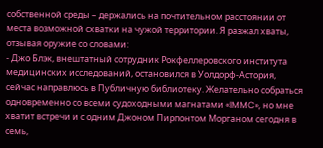собственной среды – держались на почтительном расстоянии от места возможной схватки на чужой территории. Я разжал хваты, отзывая оружие со словами:
- Джо Блэк, внештатный сотрудник Рокфеллеровского института медицинских исследований, остановился в Уолдорф-Астория, сейчас направлюсь в Публичную библиотеку. Желательно собраться одновременно со всеми судоходными магнатами «IMMC», но мне хватит встречи и с одним Джоном Пирпонтом Морганом сегодня в семь,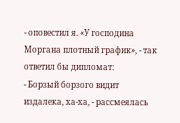- оповестил я. «У господина Моргана плотный график», - так ответил бы дипломат:
- Борзый борзого видит издалека, ха-ха, - рассмеялась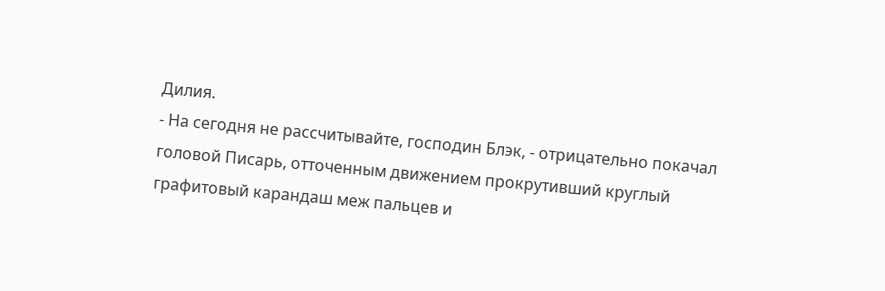Дилия.
- На сегодня не рассчитывайте, господин Блэк, - отрицательно покачал головой Писарь, отточенным движением прокрутивший круглый графитовый карандаш меж пальцев и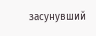засунувший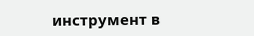инструмент в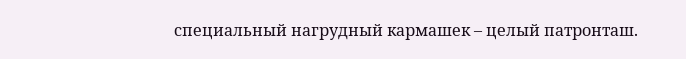специальный нагрудный кармашек – целый патронташ.